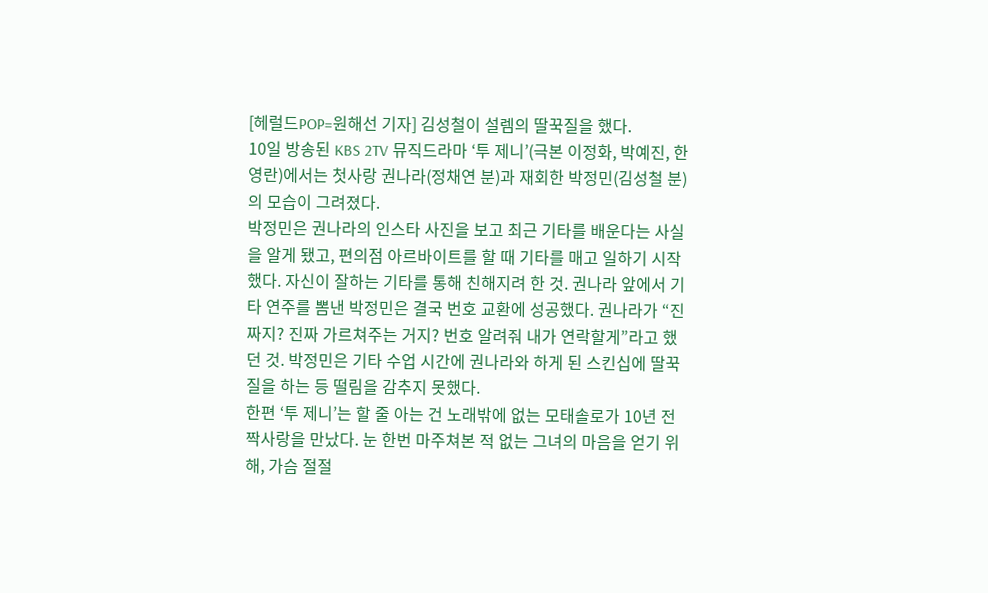[헤럴드POP=원해선 기자] 김성철이 설렘의 딸꾹질을 했다.
10일 방송된 KBS 2TV 뮤직드라마 ‘투 제니’(극본 이정화, 박예진, 한영란)에서는 첫사랑 권나라(정채연 분)과 재회한 박정민(김성철 분)의 모습이 그려졌다.
박정민은 권나라의 인스타 사진을 보고 최근 기타를 배운다는 사실을 알게 됐고, 편의점 아르바이트를 할 때 기타를 매고 일하기 시작했다. 자신이 잘하는 기타를 통해 친해지려 한 것. 권나라 앞에서 기타 연주를 뽐낸 박정민은 결국 번호 교환에 성공했다. 권나라가 “진짜지? 진짜 가르쳐주는 거지? 번호 알려줘 내가 연락할게”라고 했던 것. 박정민은 기타 수업 시간에 권나라와 하게 된 스킨십에 딸꾹질을 하는 등 떨림을 감추지 못했다.
한편 ‘투 제니’는 할 줄 아는 건 노래밖에 없는 모태솔로가 10년 전 짝사랑을 만났다. 눈 한번 마주쳐본 적 없는 그녀의 마음을 얻기 위해, 가슴 절절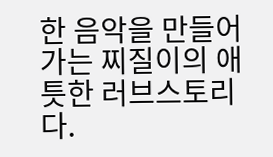한 음악을 만들어가는 찌질이의 애틋한 러브스토리다.